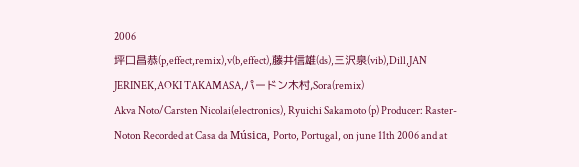2006
坪口昌恭(p,effect,remix),v(b,effect),藤井信雄(ds),三沢泉(vib),Dill,JAN JERINEK,AOKI TAKAMASA,パードン木村,Sora(remix)
Akva Noto/Carsten Nicolai(electronics), Ryuichi Sakamoto (p) Producer: Raster-Noton Recorded at Casa da Música, Porto, Portugal, on june 11th 2006 and at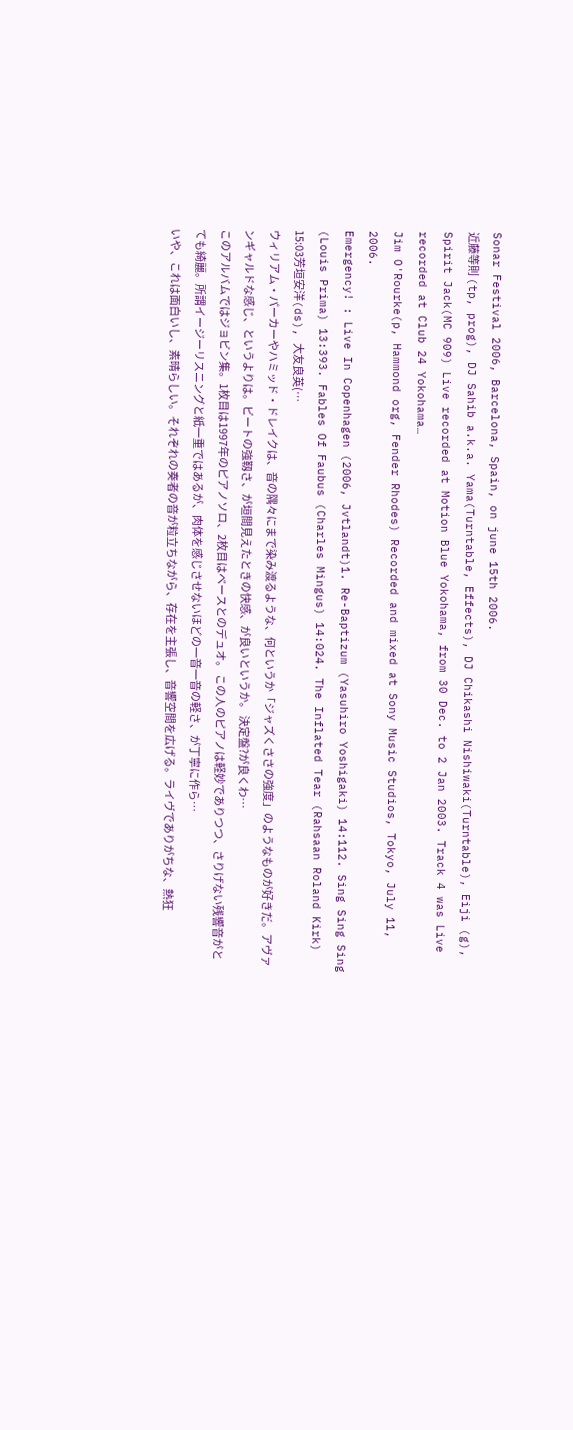Sonar Festival 2006, Barcelona, Spain, on june 15th 2006.
近藤等則 (tp, prog), DJ Sahib a.k.a. Yama(Turntable, Effects), DJ Chikashi Nishiwaki(Turntable), Eiji (g), Spirit Jack(MC 909) Live recorded at Motion Blue Yokohama, from 30 Dec. to 2 Jan 2003. Track 4 was Live recorded at Club 24 Yokohama…
Jim O'Rourke(p, Hammond org, Fender Rhodes) Recorded and mixed at Sony Music Studios, Tokyo, July 11, 2006.
Emergency! : Live In Copenhagen (2006, Jvtlandt)1. Re-Baptizum (Yasuhiro Yoshigaki) 14:112. Sing Sing Sing (Louis Prima) 13:393. Fables Of Faubus (Charles Mingus) 14:024. The Inflated Tear (Rahsaan Roland Kirk) 15:03芳垣安洋(ds), 大友良英(…
ウィリアム・パーカーやハミッド・ドレイクは、音の隅々にまで染み渡るような、何というか「ジャズくささの強度」のようなものが好きだ。アヴァンギャルドな感じ、というよりは。ビートの強靱さ、が垣間見えたときの快感、が良いというか。 決定盤?が良くわ…
このアルバムではジョビン集。1枚目は1997年のピアノソロ、2枚目はベースとのデュオ。 この人のピアノは軽妙でありつつ、さりげない残響音がとても綺麗。所謂イージーリスニングと紙一重ではあるが、肉体を感じさせないほどの一音一音の軽さ、が丁寧に作ら…
いや、これは面白いし、素晴らしい。それぞれの奏者の音が粒立ちながら、存在を主張し、音響空間を広げる。ライヴでありがちな、熱狂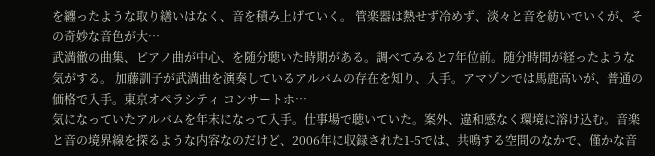を纏ったような取り繕いはなく、音を積み上げていく。 管楽器は熱せず冷めず、淡々と音を紡いでいくが、その奇妙な音色が大…
武満徹の曲集、ピアノ曲が中心、を随分聴いた時期がある。調べてみると7年位前。随分時間が経ったような気がする。 加藤訓子が武満曲を演奏しているアルバムの存在を知り、入手。アマゾンでは馬鹿高いが、普通の価格で入手。東京オペラシティ コンサートホ…
気になっていたアルバムを年末になって入手。仕事場で聴いていた。案外、違和感なく環境に溶け込む。音楽と音の境界線を探るような内容なのだけど、2006年に収録された1-5では、共鳴する空間のなかで、僅かな音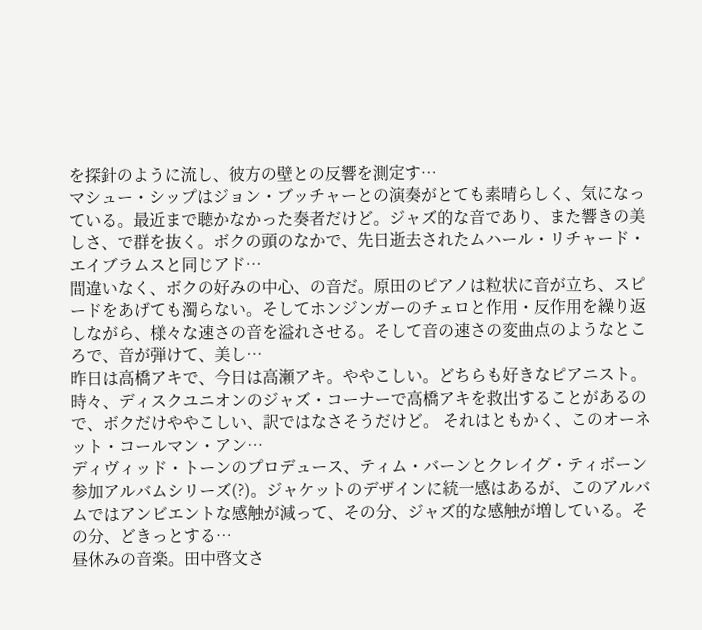を探針のように流し、彼方の壁との反響を測定す…
マシュー・シップはジョン・ブッチャーとの演奏がとても素晴らしく、気になっている。最近まで聴かなかった奏者だけど。ジャズ的な音であり、また響きの美しさ、で群を抜く。ボクの頭のなかで、先日逝去されたムハール・リチャード・エイブラムスと同じアド…
間違いなく、ボクの好みの中心、の音だ。原田のピアノは粒状に音が立ち、スピードをあげても濁らない。そしてホンジンガーのチェロと作用・反作用を繰り返しながら、様々な速さの音を溢れさせる。そして音の速さの変曲点のようなところで、音が弾けて、美し…
昨日は高橋アキで、今日は高瀬アキ。ややこしい。どちらも好きなピアニスト。時々、ディスクユニオンのジャズ・コーナーで高橋アキを救出することがあるので、ボクだけややこしい、訳ではなさそうだけど。 それはともかく、このオーネット・コールマン・アン…
ディヴィッド・トーンのプロデュース、ティム・バーンとクレイグ・ティボーン参加アルバムシリーズ(?)。ジャケットのデザインに統一感はあるが、このアルバムではアンビエントな感触が減って、その分、ジャズ的な感触が増している。その分、どきっとする…
昼休みの音楽。田中啓文さ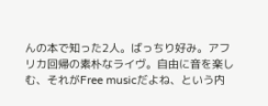んの本で知った2人。ばっちり好み。アフリカ回帰の素朴なライヴ。自由に音を楽しむ、それがFree musicだよね、という内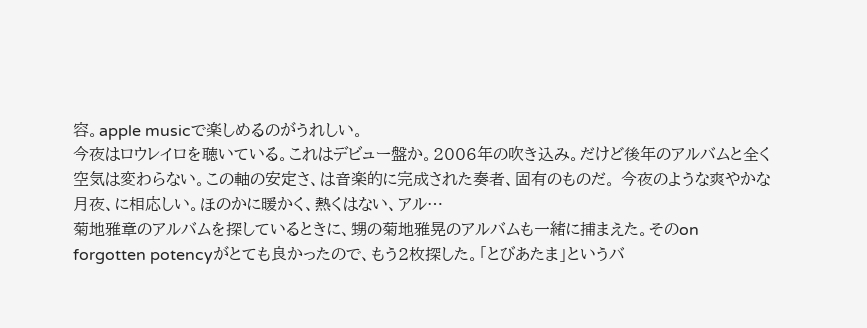容。apple musicで楽しめるのがうれしい。
今夜はロウレイロを聴いている。これはデビュー盤か。2006年の吹き込み。だけど後年のアルバムと全く空気は変わらない。この軸の安定さ、は音楽的に完成された奏者、固有のものだ。 今夜のような爽やかな月夜、に相応しい。ほのかに暖かく、熱くはない、アル…
菊地雅章のアルバムを探しているときに、甥の菊地雅晃のアルバムも一緒に捕まえた。そのon forgotten potencyがとても良かったので、もう2枚探した。「とびあたま」というバ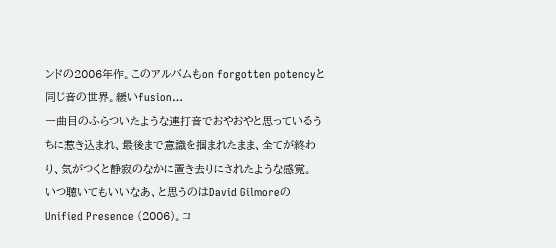ンドの2006年作。このアルバムもon forgotten potencyと同じ音の世界。緩いfusion…
一曲目のふらついたような連打音でおやおやと思っているうちに惹き込まれ、最後まで意識を掴まれたまま、全てが終わり、気がつくと静寂のなかに置き去りにされたような感覚。
いつ聴いてもいいなあ、と思うのはDavid GilmoreのUnified Presence (2006)。コ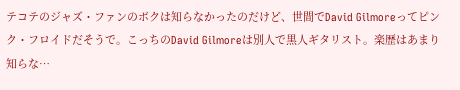テコテのジャズ・ファンのボクは知らなかったのだけど、世間でDavid Gilmoreってピンク・フロイドだそうで。こっちのDavid Gilmoreは別人で黒人ギタリスト。楽歴はあまり知らな…